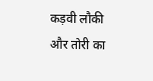कड़वी लौकी और तोरी का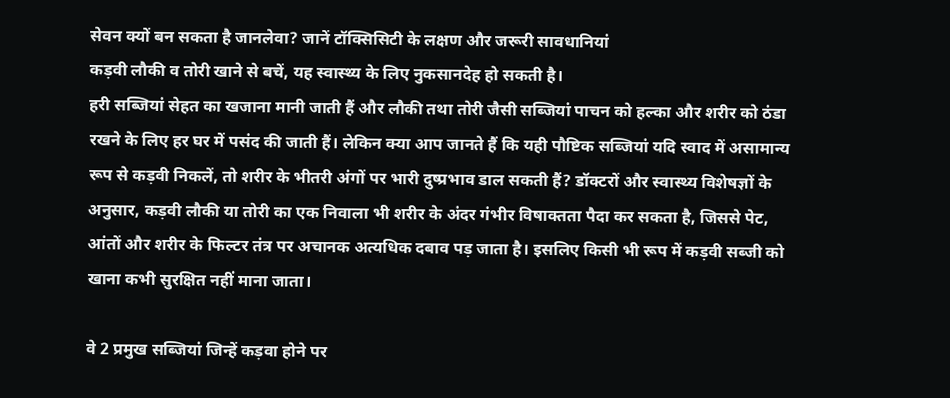सेवन क्यों बन सकता है जानलेवा? जानें टॉक्सिसिटी के लक्षण और जरूरी सावधानियां
कड़वी लौकी व तोरी खाने से बचें, यह स्वास्थ्य के लिए नुकसानदेह हो सकती है।
हरी सब्जियां सेहत का खजाना मानी जाती हैं और लौकी तथा तोरी जैसी सब्जियां पाचन को हल्का और शरीर को ठंडा रखने के लिए हर घर में पसंद की जाती हैं। लेकिन क्या आप जानते हैं कि यही पौष्टिक सब्जियां यदि स्वाद में असामान्य रूप से कड़वी निकलें, तो शरीर के भीतरी अंगों पर भारी दुष्प्रभाव डाल सकती हैं? डॉक्टरों और स्वास्थ्य विशेषज्ञों के अनुसार, कड़वी लौकी या तोरी का एक निवाला भी शरीर के अंदर गंभीर विषाक्तता पैदा कर सकता है, जिससे पेट, आंतों और शरीर के फिल्टर तंत्र पर अचानक अत्यधिक दबाव पड़ जाता है। इसलिए किसी भी रूप में कड़वी सब्जी को खाना कभी सुरक्षित नहीं माना जाता।

वे 2 प्रमुख सब्जियां जिन्हें कड़वा होने पर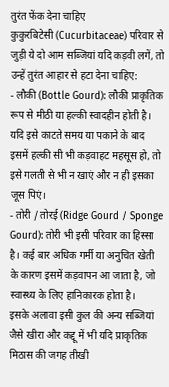तुरंत फेंक देना चाहिए
कुकुरबिटेसी (Cucurbitaceae) परिवार से जुड़ी ये दो आम सब्जियां यदि कड़वी लगें, तो उन्हें तुरंत आहार से हटा देना चाहिए:
- लौकी (Bottle Gourd): लौकी प्राकृतिक रूप से मीठी या हल्की स्वादहीन होती है। यदि इसे काटते समय या पकाने के बाद इसमें हल्की सी भी कड़वाहट महसूस हो, तो इसे गलती से भी न खाएं और न ही इसका जूस पिएं।
- तोरी / तोरई (Ridge Gourd / Sponge Gourd): तोरी भी इसी परिवार का हिस्सा है। कई बार अधिक गर्मी या अनुचित खेती के कारण इसमें कड़वापन आ जाता है, जो स्वास्थ्य के लिए हानिकारक होता है।
इसके अलावा इसी कुल की अन्य सब्जियां जैसे खीरा और कद्दू में भी यदि प्राकृतिक मिठास की जगह तीखी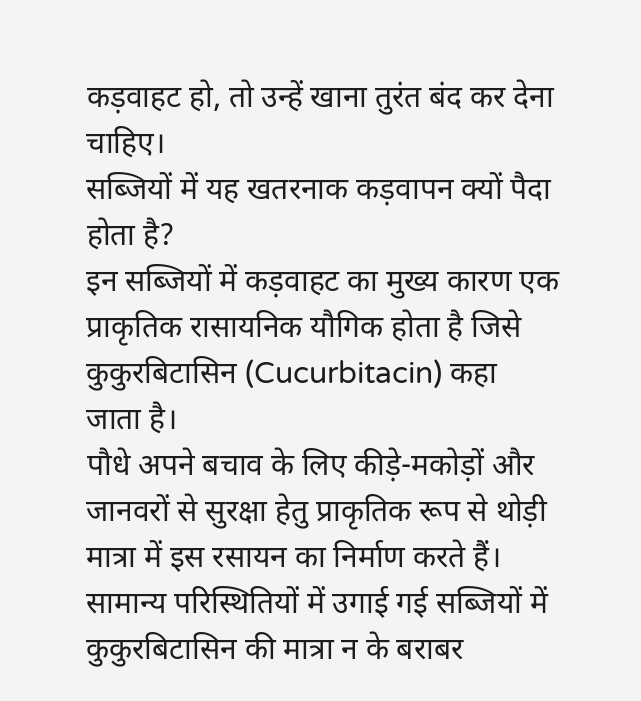कड़वाहट हो, तो उन्हें खाना तुरंत बंद कर देना चाहिए।
सब्जियों में यह खतरनाक कड़वापन क्यों पैदा होता है?
इन सब्जियों में कड़वाहट का मुख्य कारण एक प्राकृतिक रासायनिक यौगिक होता है जिसे कुकुरबिटासिन (Cucurbitacin) कहा जाता है।
पौधे अपने बचाव के लिए कीड़े-मकोड़ों और जानवरों से सुरक्षा हेतु प्राकृतिक रूप से थोड़ी मात्रा में इस रसायन का निर्माण करते हैं। सामान्य परिस्थितियों में उगाई गई सब्जियों में कुकुरबिटासिन की मात्रा न के बराबर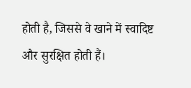होती है, जिससे वे खाने में स्वादिष्ट और सुरक्षित होती हैं।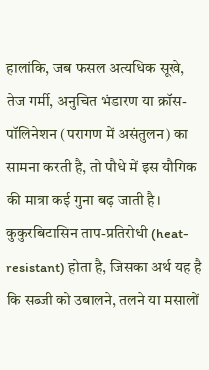हालांकि, जब फसल अत्यधिक सूखे, तेज गर्मी, अनुचित भंडारण या क्रॉस-पॉलिनेशन (परागण में असंतुलन) का सामना करती है, तो पौधे में इस यौगिक की मात्रा कई गुना बढ़ जाती है। कुकुरबिटासिन ताप-प्रतिरोधी (heat-resistant) होता है, जिसका अर्थ यह है कि सब्जी को उबालने, तलने या मसालों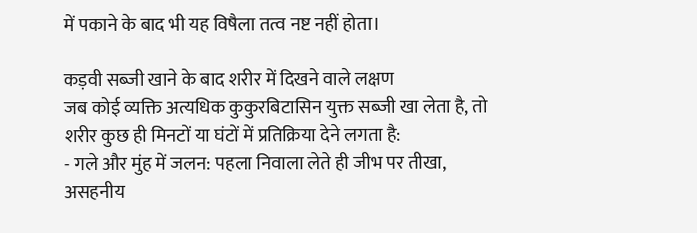में पकाने के बाद भी यह विषैला तत्व नष्ट नहीं होता।

कड़वी सब्जी खाने के बाद शरीर में दिखने वाले लक्षण
जब कोई व्यक्ति अत्यधिक कुकुरबिटासिन युक्त सब्जी खा लेता है, तो शरीर कुछ ही मिनटों या घंटों में प्रतिक्रिया देने लगता है:
- गले और मुंह में जलन: पहला निवाला लेते ही जीभ पर तीखा, असहनीय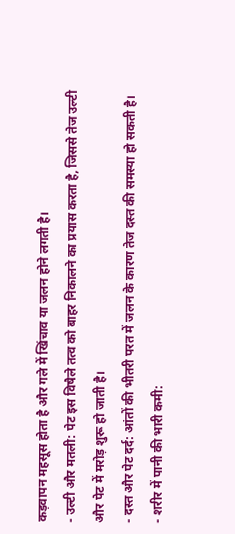कड़वापन महसूस होता है और गले में खिंचाव या जलन होने लगती है।
- उल्टी और मतली: पेट इस विषैले तत्व को बाहर निकालने का प्रयास करता है, जिससे तेज उल्टी और पेट में मरोड़ शुरू हो जाती है।
- दस्त और पेट दर्द: आंतों की भीतरी परत में जलन के कारण तेज दस्त की समस्या हो सकती है।
- शरीर में पानी की भारी कमी: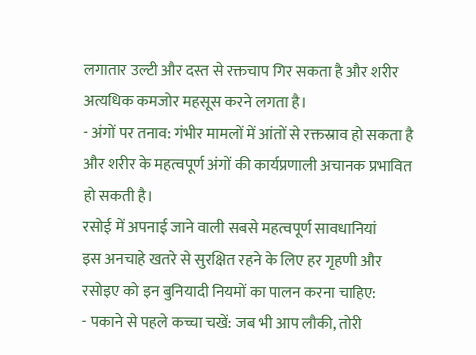लगातार उल्टी और दस्त से रक्तचाप गिर सकता है और शरीर अत्यधिक कमजोर महसूस करने लगता है।
- अंगों पर तनाव: गंभीर मामलों में आंतों से रक्तस्राव हो सकता है और शरीर के महत्वपूर्ण अंगों की कार्यप्रणाली अचानक प्रभावित हो सकती है।
रसोई में अपनाई जाने वाली सबसे महत्वपूर्ण सावधानियां
इस अनचाहे खतरे से सुरक्षित रहने के लिए हर गृहणी और रसोइए को इन बुनियादी नियमों का पालन करना चाहिए:
- पकाने से पहले कच्चा चखें: जब भी आप लौकी, तोरी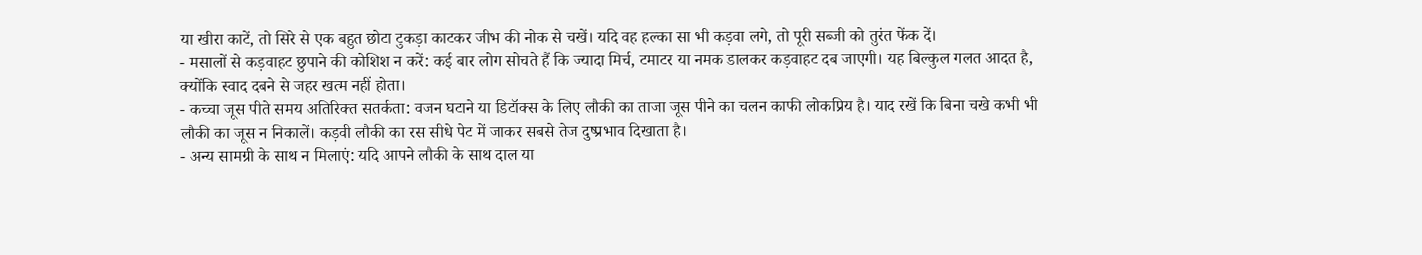या खीरा काटें, तो सिरे से एक बहुत छोटा टुकड़ा काटकर जीभ की नोक से चखें। यदि वह हल्का सा भी कड़वा लगे, तो पूरी सब्जी को तुरंत फेंक दें।
- मसालों से कड़वाहट छुपाने की कोशिश न करें: कई बार लोग सोचते हैं कि ज्यादा मिर्च, टमाटर या नमक डालकर कड़वाहट दब जाएगी। यह बिल्कुल गलत आदत है, क्योंकि स्वाद दबने से जहर खत्म नहीं होता।
- कच्चा जूस पीते समय अतिरिक्त सतर्कता: वजन घटाने या डिटॉक्स के लिए लौकी का ताजा जूस पीने का चलन काफी लोकप्रिय है। याद रखें कि बिना चखे कभी भी लौकी का जूस न निकालें। कड़वी लौकी का रस सीधे पेट में जाकर सबसे तेज दुष्प्रभाव दिखाता है।
- अन्य सामग्री के साथ न मिलाएं: यदि आपने लौकी के साथ दाल या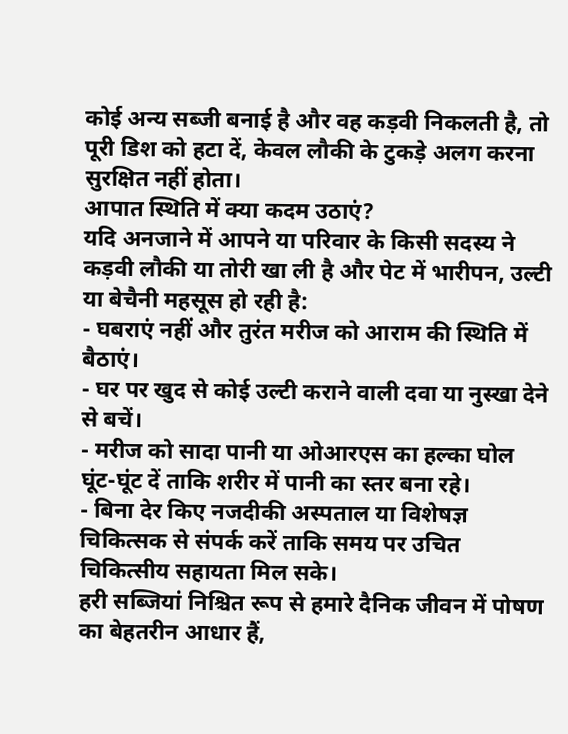कोई अन्य सब्जी बनाई है और वह कड़वी निकलती है, तो पूरी डिश को हटा दें, केवल लौकी के टुकड़े अलग करना सुरक्षित नहीं होता।
आपात स्थिति में क्या कदम उठाएं?
यदि अनजाने में आपने या परिवार के किसी सदस्य ने कड़वी लौकी या तोरी खा ली है और पेट में भारीपन, उल्टी या बेचैनी महसूस हो रही है:
- घबराएं नहीं और तुरंत मरीज को आराम की स्थिति में बैठाएं।
- घर पर खुद से कोई उल्टी कराने वाली दवा या नुस्खा देने से बचें।
- मरीज को सादा पानी या ओआरएस का हल्का घोल घूंट-घूंट दें ताकि शरीर में पानी का स्तर बना रहे।
- बिना देर किए नजदीकी अस्पताल या विशेषज्ञ चिकित्सक से संपर्क करें ताकि समय पर उचित चिकित्सीय सहायता मिल सके।
हरी सब्जियां निश्चित रूप से हमारे दैनिक जीवन में पोषण का बेहतरीन आधार हैं,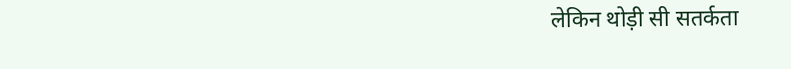लेकिन थोड़ी सी सतर्कता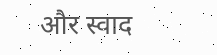और स्वाद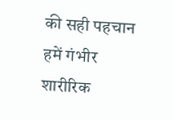की सही पहचान हमें गंभीर शारीरिक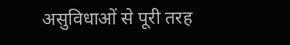असुविधाओं से पूरी तरह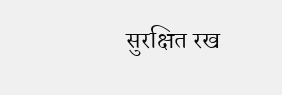सुरक्षित रख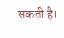सकती है।